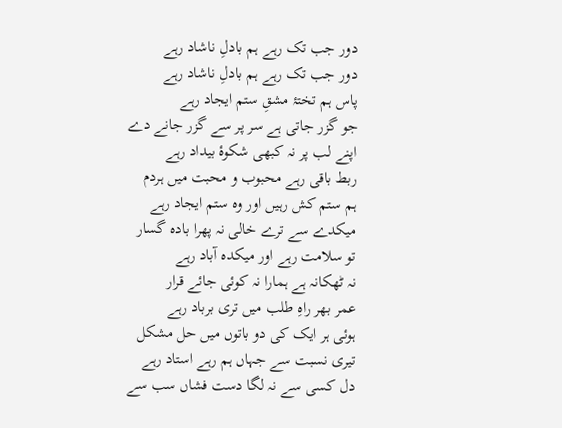دور جب تک رہے ہم بادلِ ناشاد رہے
دور جب تک رہے ہم بادلِ ناشاد رہے
پاس ہم تختۂ مشقِ ستم ایجاد رہے
جو گزر جاتی ہے سر پر سے گزر جانے دے
اپنے لب پر نہ کبھی شکوۂ بیداد رہے
ربط باقی رہے محبوب و محبت میں ہردم
ہم ستم کش رہیں اور وہ ستم ایجاد رہے
میکدے سے ترے خالی نہ پھرا بادہ گسار
تو سلامت رہے اور میکدہ آباد رہے
نہ ٹھکانہ ہے ہمارا نہ کوئی جائے قرار
عمر بھر راہِ طلب میں تری برباد رہے
ہوئی ہر ایک کی دو باتوں میں حل مشکل
تیری نسبت سے جہاں ہم رہے استاد رہے
دل کسی سے نہ لگا دست فشاں سب سے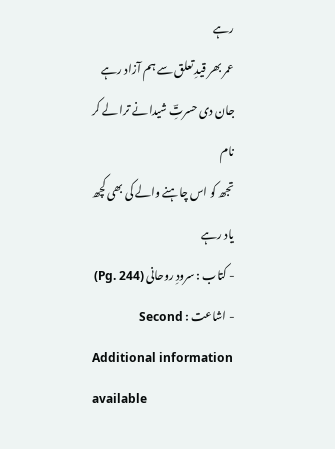رہے
عمر بھر قیدِ تعلق سے ہم آزاد رہے
جان دی حسرتِؔ شیدا نے ترا لے کر نام
تجھ کو اس چاہنے والے کی بھی کچھ یاد رہے
- کتاب : سرودِ روحانی (Pg. 244)
- اشاعت : Second
Additional information available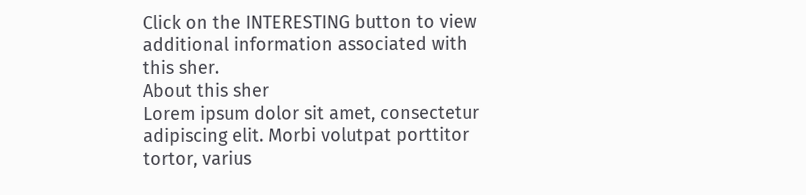Click on the INTERESTING button to view additional information associated with this sher.
About this sher
Lorem ipsum dolor sit amet, consectetur adipiscing elit. Morbi volutpat porttitor tortor, varius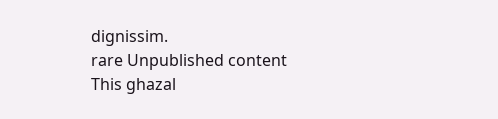dignissim.
rare Unpublished content
This ghazal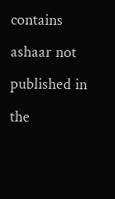contains ashaar not published in the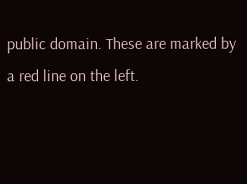public domain. These are marked by a red line on the left.